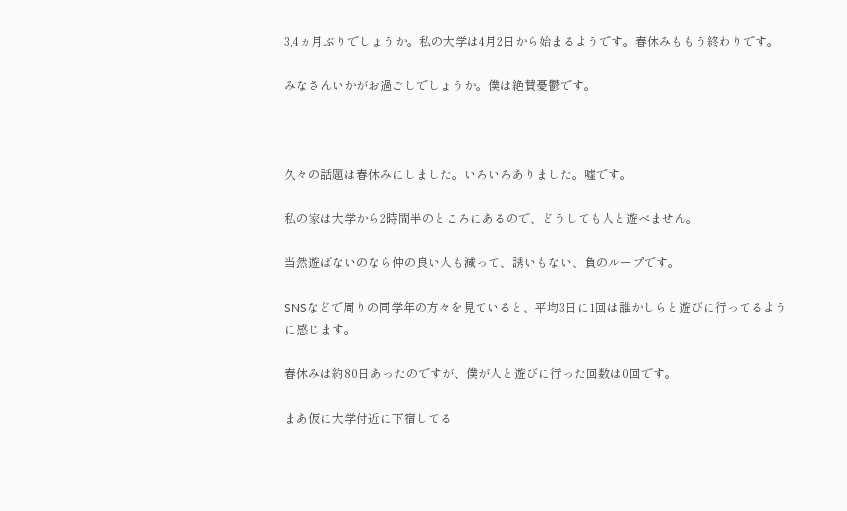3,4ヵ月ぶりでしょうか。私の大学は4月2日から始まるようです。春休みももう終わりです。

みなさんいかがお過ごしでしょうか。僕は絶賛憂鬱です。



久々の話題は春休みにしました。いろいろありました。嘘です。

私の家は大学から2時間半のところにあるので、どうしても人と遊べません。

当然遊ばないのなら仲の良い人も減って、誘いもない、負のループです。

SNSなどで周りの同学年の方々を見ていると、平均3日に1回は誰かしらと遊びに行ってるように感じます。

春休みは約80日あったのですが、僕が人と遊びに行った回数は0回です。

まあ仮に大学付近に下宿してる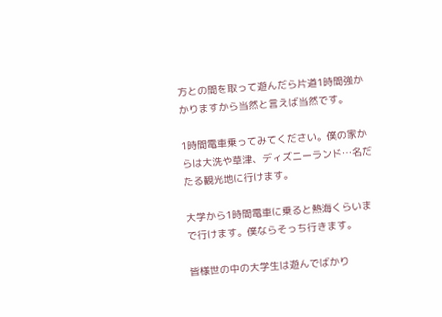方との間を取って遊んだら片道1時間強かかりますから当然と言えば当然です。

1時間電車乗ってみてください。僕の家からは大洗や草津、ディズニーランド…名だたる観光地に行けます。

大学から1時間電車に乗ると熱海くらいまで行けます。僕ならそっち行きます。

皆様世の中の大学生は遊んでばかり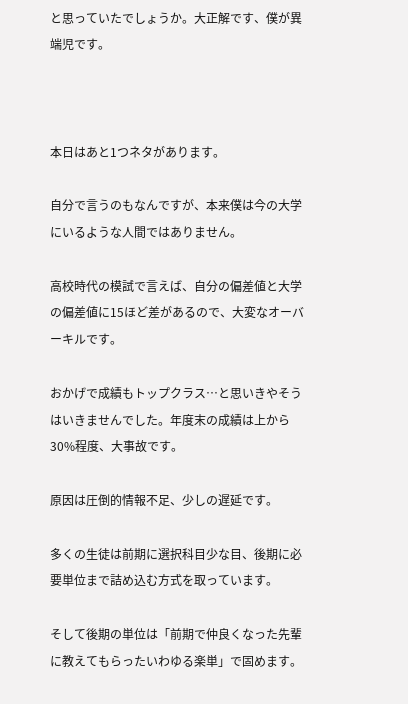と思っていたでしょうか。大正解です、僕が異端児です。



本日はあと1つネタがあります。

自分で言うのもなんですが、本来僕は今の大学にいるような人間ではありません。

高校時代の模試で言えば、自分の偏差値と大学の偏差値に15ほど差があるので、大変なオーバーキルです。

おかげで成績もトップクラス…と思いきやそうはいきませんでした。年度末の成績は上から30%程度、大事故です。

原因は圧倒的情報不足、少しの遅延です。

多くの生徒は前期に選択科目少な目、後期に必要単位まで詰め込む方式を取っています。

そして後期の単位は「前期で仲良くなった先輩に教えてもらったいわゆる楽単」で固めます。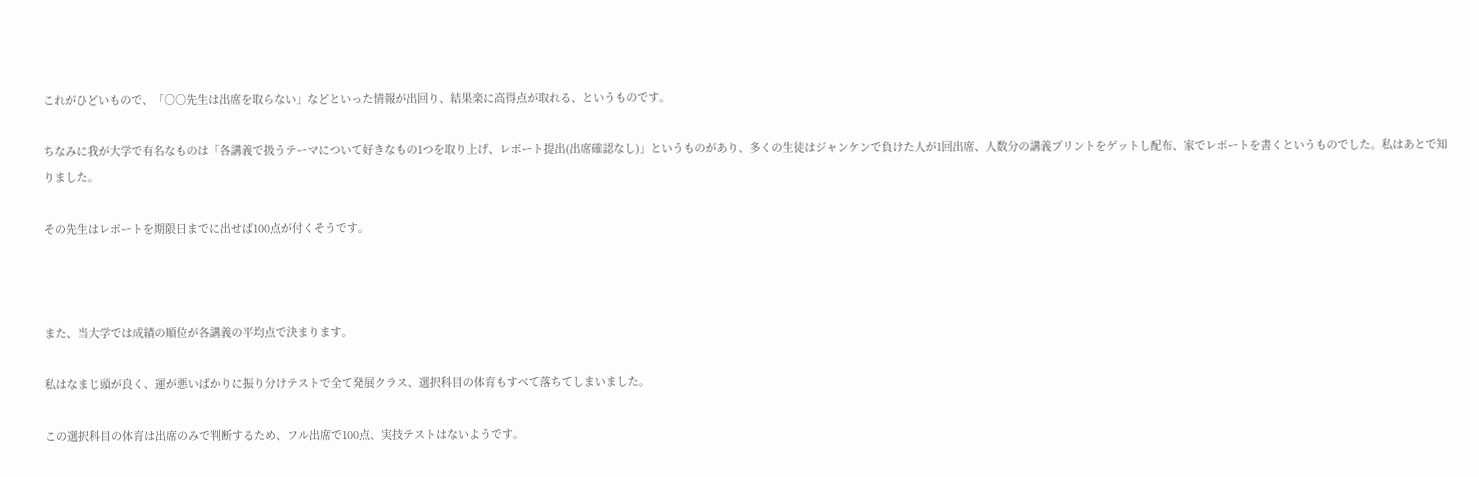これがひどいもので、「○○先生は出席を取らない」などといった情報が出回り、結果楽に高得点が取れる、というものです。

ちなみに我が大学で有名なものは「各講義で扱うテーマについて好きなもの1つを取り上げ、レポート提出(出席確認なし)」というものがあり、多くの生徒はジャンケンで負けた人が1回出席、人数分の講義プリントをゲットし配布、家でレポートを書くというものでした。私はあとで知りました。

その先生はレポートを期限日までに出せば100点が付くそうです。



また、当大学では成績の順位が各講義の平均点で決まります。

私はなまじ頭が良く、運が悪いばかりに振り分けテストで全て発展クラス、選択科目の体育もすべて落ちてしまいました。

この選択科目の体育は出席のみで判断するため、フル出席で100点、実技テストはないようです。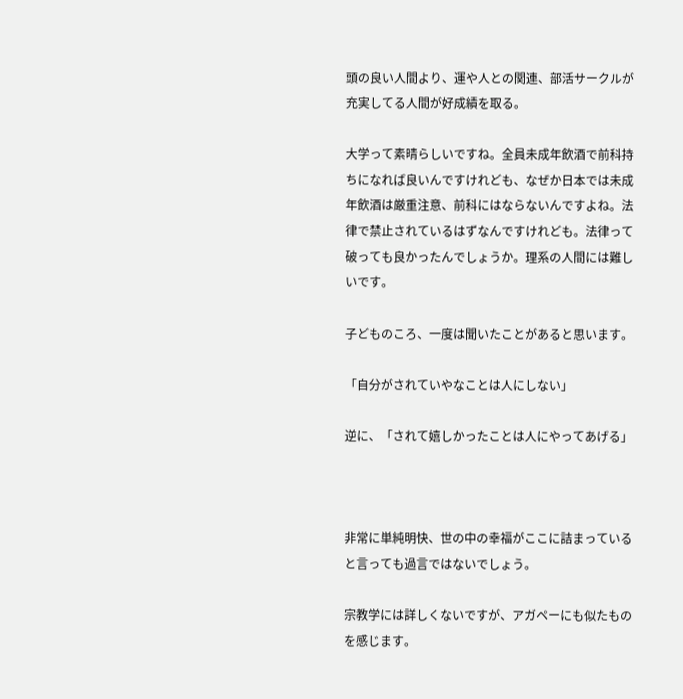頭の良い人間より、運や人との関連、部活サークルが充実してる人間が好成績を取る。

大学って素晴らしいですね。全員未成年飲酒で前科持ちになれば良いんですけれども、なぜか日本では未成年飲酒は厳重注意、前科にはならないんですよね。法律で禁止されているはずなんですけれども。法律って破っても良かったんでしょうか。理系の人間には難しいです。

子どものころ、一度は聞いたことがあると思います。

「自分がされていやなことは人にしない」

逆に、「されて嬉しかったことは人にやってあげる」



非常に単純明快、世の中の幸福がここに詰まっていると言っても過言ではないでしょう。

宗教学には詳しくないですが、アガペーにも似たものを感じます。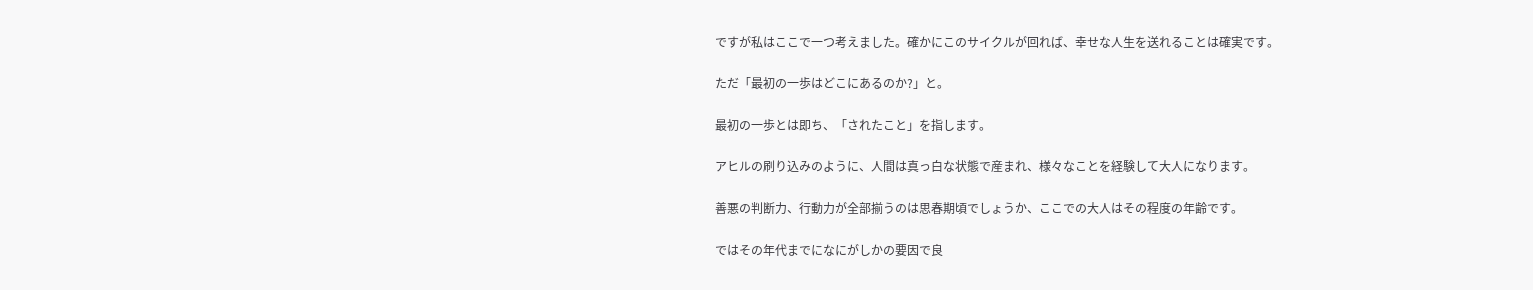ですが私はここで一つ考えました。確かにこのサイクルが回れば、幸せな人生を送れることは確実です。

ただ「最初の一歩はどこにあるのか?」と。

最初の一歩とは即ち、「されたこと」を指します。

アヒルの刷り込みのように、人間は真っ白な状態で産まれ、様々なことを経験して大人になります。

善悪の判断力、行動力が全部揃うのは思春期頃でしょうか、ここでの大人はその程度の年齢です。

ではその年代までになにがしかの要因で良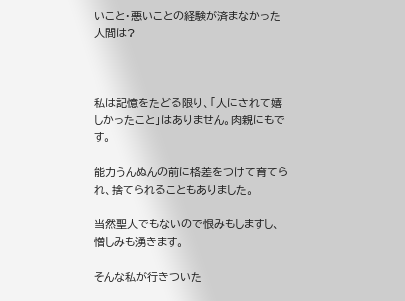いこと・悪いことの経験が済まなかった人間は?



私は記憶をたどる限り、「人にされて嬉しかったこと」はありません。肉親にもです。

能力うんぬんの前に格差をつけて育てられ、捨てられることもありました。

当然聖人でもないので恨みもしますし、憎しみも湧きます。

そんな私が行きついた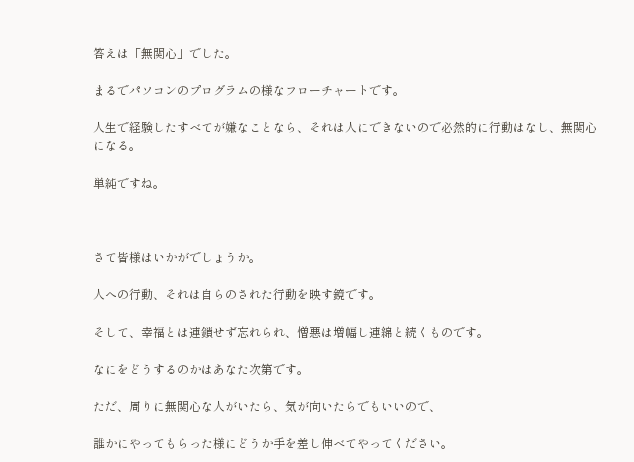答えは「無関心」でした。

まるでパソコンのプログラムの様なフローチャートです。

人生で経験したすべてが嫌なことなら、それは人にできないので必然的に行動はなし、無関心になる。

単純ですね。



さて皆様はいかがでしょうか。

人への行動、それは自らのされた行動を映す鏡です。

そして、幸福とは連鎖せず忘れられ、憎悪は増幅し連綿と続くものです。

なにをどうするのかはあなた次第です。

ただ、周りに無関心な人がいたら、気が向いたらでもいいので、

誰かにやってもらった様にどうか手を差し伸べてやってください。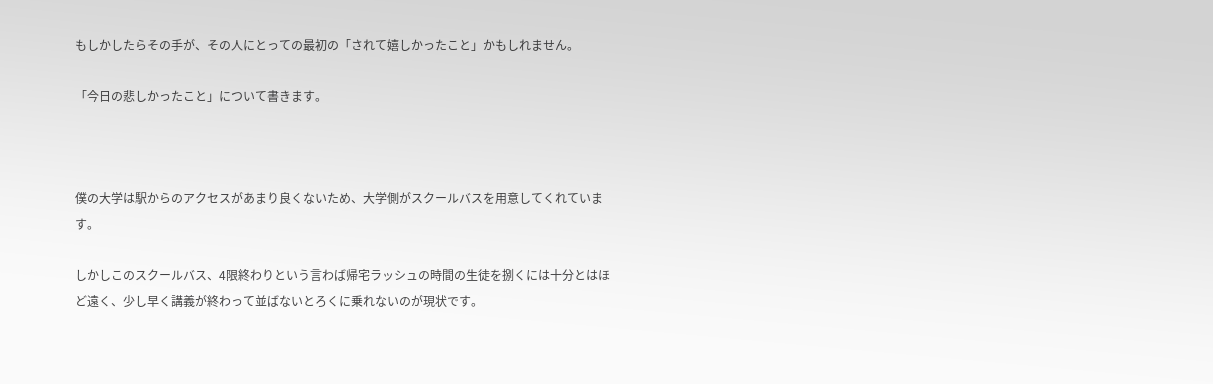もしかしたらその手が、その人にとっての最初の「されて嬉しかったこと」かもしれません。

「今日の悲しかったこと」について書きます。



僕の大学は駅からのアクセスがあまり良くないため、大学側がスクールバスを用意してくれています。

しかしこのスクールバス、4限終わりという言わば帰宅ラッシュの時間の生徒を捌くには十分とはほど遠く、少し早く講義が終わって並ばないとろくに乗れないのが現状です。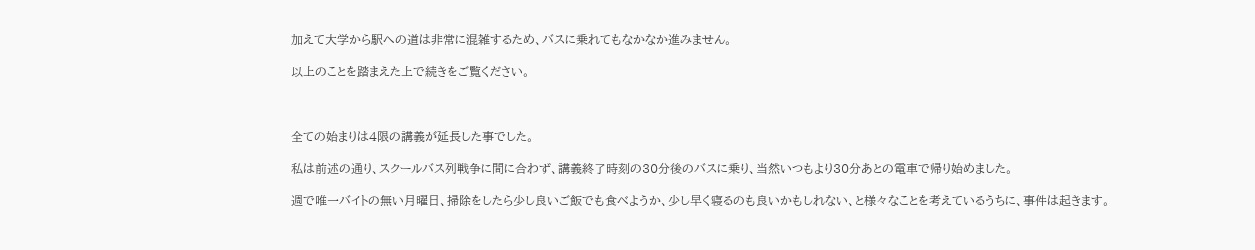加えて大学から駅への道は非常に混雑するため、バスに乗れてもなかなか進みません。

以上のことを踏まえた上で続きをご覧ください。



全ての始まりは4限の講義が延長した事でした。

私は前述の通り、スクールバス列戦争に間に合わず、講義終了時刻の30分後のバスに乗り、当然いつもより30分あとの電車で帰り始めました。

週で唯一バイトの無い月曜日、掃除をしたら少し良いご飯でも食べようか、少し早く寝るのも良いかもしれない、と様々なことを考えているうちに、事件は起きます。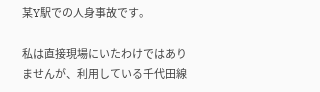某Y駅での人身事故です。

私は直接現場にいたわけではありませんが、利用している千代田線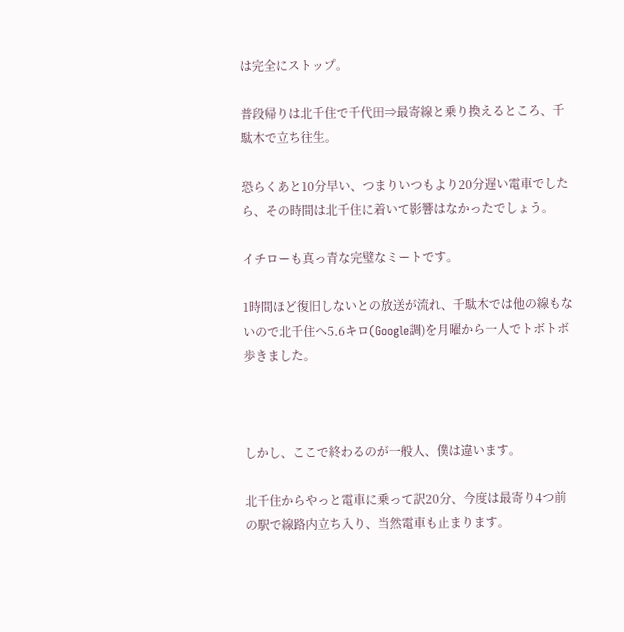は完全にストップ。

普段帰りは北千住で千代田⇒最寄線と乗り換えるところ、千駄木で立ち往生。

恐らくあと10分早い、つまりいつもより20分遅い電車でしたら、その時間は北千住に着いて影響はなかったでしょう。

イチローも真っ青な完璧なミートです。

1時間ほど復旧しないとの放送が流れ、千駄木では他の線もないので北千住へ5.6キロ(Google調)を月曜から一人でトボトボ歩きました。



しかし、ここで終わるのが一般人、僕は違います。

北千住からやっと電車に乗って訳20分、今度は最寄り4つ前の駅で線路内立ち入り、当然電車も止まります。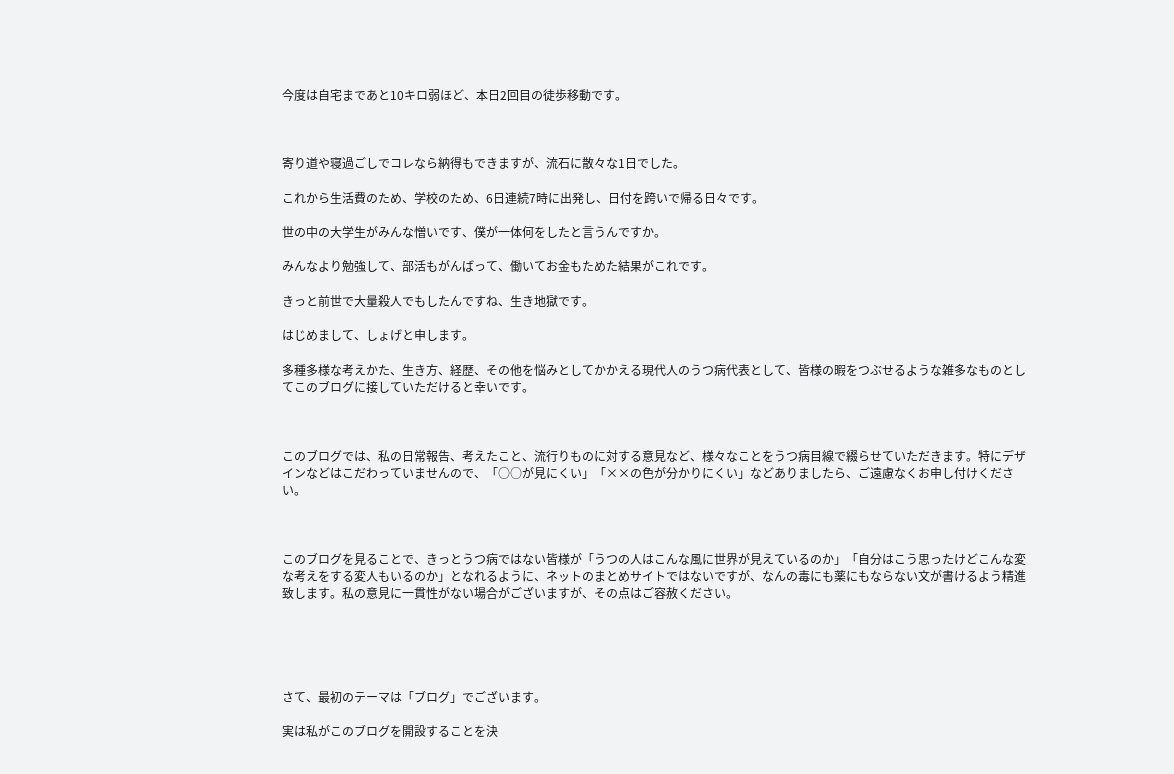今度は自宅まであと10キロ弱ほど、本日2回目の徒歩移動です。



寄り道や寝過ごしでコレなら納得もできますが、流石に散々な1日でした。

これから生活費のため、学校のため、6日連続7時に出発し、日付を跨いで帰る日々です。

世の中の大学生がみんな憎いです、僕が一体何をしたと言うんですか。

みんなより勉強して、部活もがんばって、働いてお金もためた結果がこれです。

きっと前世で大量殺人でもしたんですね、生き地獄です。

はじめまして、しょげと申します。

多種多様な考えかた、生き方、経歴、その他を悩みとしてかかえる現代人のうつ病代表として、皆様の暇をつぶせるような雑多なものとしてこのブログに接していただけると幸いです。



このブログでは、私の日常報告、考えたこと、流行りものに対する意見など、様々なことをうつ病目線で綴らせていただきます。特にデザインなどはこだわっていませんので、「○○が見にくい」「××の色が分かりにくい」などありましたら、ご遠慮なくお申し付けください。



このブログを見ることで、きっとうつ病ではない皆様が「うつの人はこんな風に世界が見えているのか」「自分はこう思ったけどこんな変な考えをする変人もいるのか」となれるように、ネットのまとめサイトではないですが、なんの毒にも薬にもならない文が書けるよう精進致します。私の意見に一貫性がない場合がございますが、その点はご容赦ください。





さて、最初のテーマは「ブログ」でございます。

実は私がこのブログを開設することを決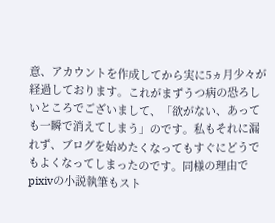意、アカウントを作成してから実に5ヵ月少々が経過しております。これがまずうつ病の恐ろしいところでございまして、「欲がない、あっても一瞬で消えてしまう」のです。私もそれに漏れず、ブログを始めたくなってもすぐにどうでもよくなってしまったのです。同様の理由でpixivの小説執筆もスト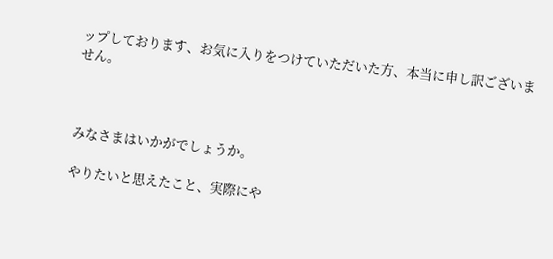ップしております、お気に入りをつけていただいた方、本当に申し訳ございません。



みなさまはいかがでしょうか。

やりたいと思えたこと、実際にや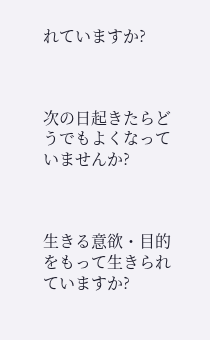れていますか?



次の日起きたらどうでもよくなっていませんか?



生きる意欲・目的をもって生きられていますか?